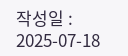작성일 : 2025-07-18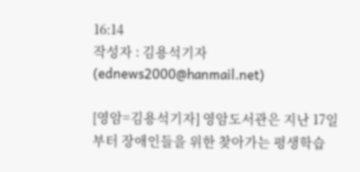16:14
작성자 : 김용석기자 (ednews2000@hanmail.net)

[영암=김용석기자] 영암도서관은 지난 17일부터 장애인들을 위한 찾아가는 평생학습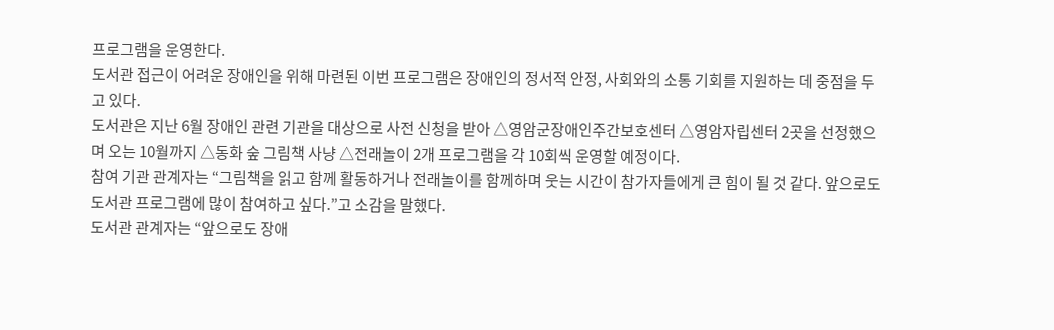프로그램을 운영한다.
도서관 접근이 어려운 장애인을 위해 마련된 이번 프로그램은 장애인의 정서적 안정, 사회와의 소통 기회를 지원하는 데 중점을 두고 있다.
도서관은 지난 6월 장애인 관련 기관을 대상으로 사전 신청을 받아 △영암군장애인주간보호센터 △영암자립센터 2곳을 선정했으며 오는 10월까지 △동화 숲 그림책 사냥 △전래놀이 2개 프로그램을 각 10회씩 운영할 예정이다.
참여 기관 관계자는 “그림책을 읽고 함께 활동하거나 전래놀이를 함께하며 웃는 시간이 참가자들에게 큰 힘이 될 것 같다. 앞으로도 도서관 프로그램에 많이 참여하고 싶다.”고 소감을 말했다.
도서관 관계자는 “앞으로도 장애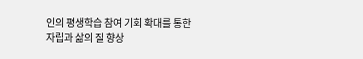인의 평생학습 참여 기회 확대를 통한 자립과 삶의 질 향상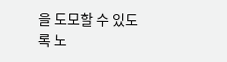을 도모할 수 있도록 노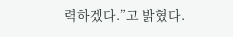력하겠다.”고 밝혔다.